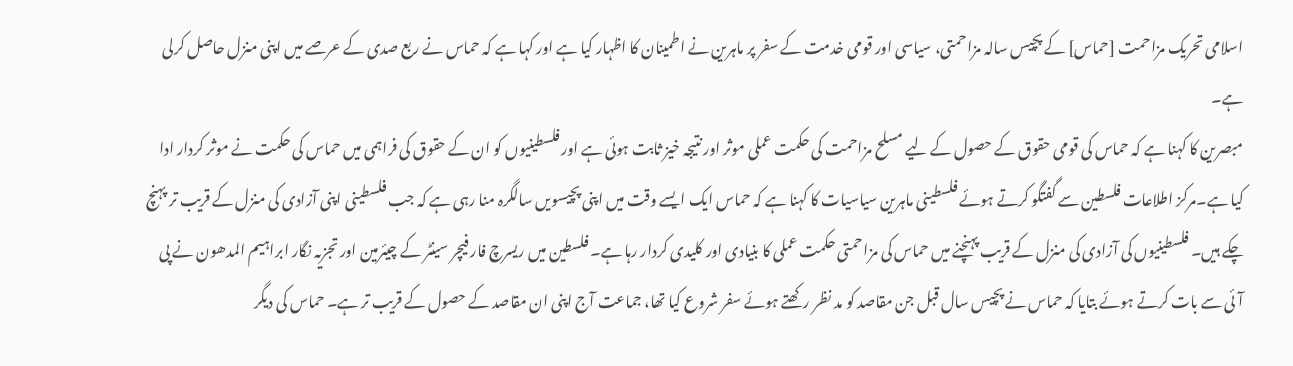اسلامی تحریک مزاحمت [حماس] کے پچیس سالہ مزاحمتی، سیاسی اور قومی خدمت کے سفر پر ماہرین نے اطمینان کا اظہار کیا ہے اور کہا ہے کہ حماس نے ربع صدی کے عرصے میں اپنی منزل حاصل کرلی ہے۔
مبصرین کا کہنا ہے کہ حماس کی قومی حقوق کے حصول کے لیے مسلح مزاحمت کی حکمت عملی موثر اور نتیجہ خیز ثابت ہوئی ہے اور فلسطینیوں کو ان کے حقوق کی فراہمی میں حماس کی حکمت نے موثر کردار ادا کیا ہے۔مرکز اطلاعات فلسطین سے گفتگو کرتے ہوئے فلسطینی ماہرین سیاسیات کا کہنا ہے کہ حماس ایک ایسے وقت میں اپنی پچیسویں سالگرہ منا رہی ہے کہ جب فلسطینی اپنی آزادی کی منزل کے قریب تر پہنچ چکے ہیں۔ فلسطینیوں کی آزادی کی منزل کے قریب پہنچنے میں حماس کی مزاحمتی حکمت عملی کا بنیادی اور کلیدی کردار رہا ہے۔ فلسطین میں ریسرچ فار فیچر سینٹر کے چیئرمین اور تجزیہ نگار ابراہیم المدھون نے پی آئی سے بات کرتے ہوئے بتایا کہ حماس نے پچیس سال قبل جن مقاصد کو مد نظر رکھتے ہوئے سفر شروع کیا تھا، جماعت آج اپنی ان مقاصد کے حصول کے قریب تر ہے۔ حماس کی دیگر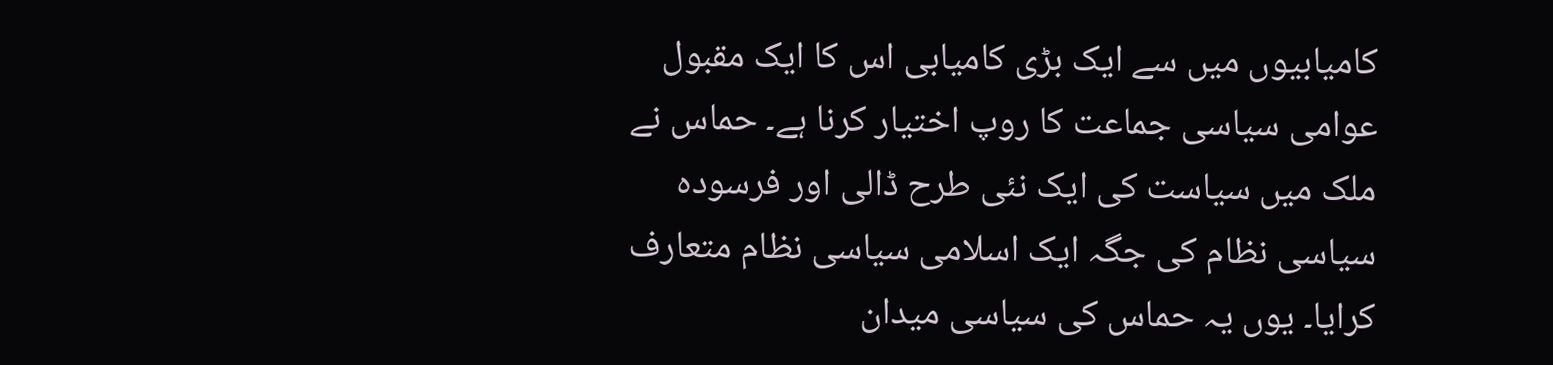کامیابیوں میں سے ایک بڑی کامیابی اس کا ایک مقبول عوامی سیاسی جماعت کا روپ اختیار کرنا ہے۔ حماس نے ملک میں سیاست کی ایک نئی طرح ڈالی اور فرسودہ سیاسی نظام کی جگہ ایک اسلامی سیاسی نظام متعارف کرایا۔ یوں یہ حماس کی سیاسی میدان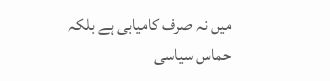میں نہ صرف کامیابی ہے بلکہ حماس سیاسی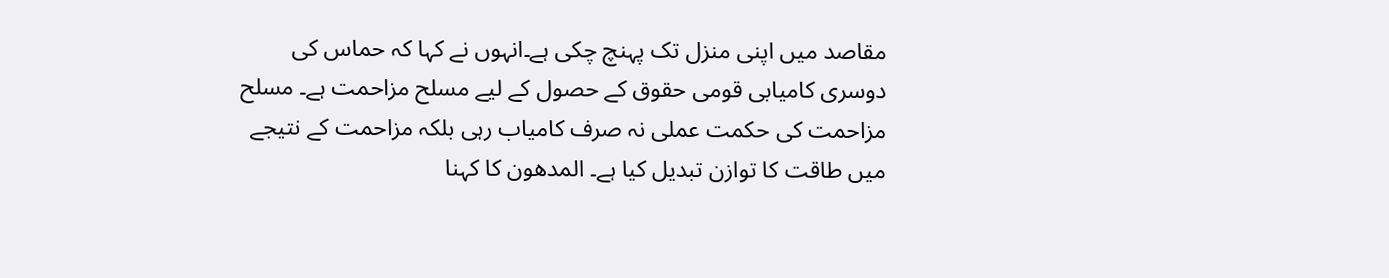مقاصد میں اپنی منزل تک پہنچ چکی ہے۔انہوں نے کہا کہ حماس کی دوسری کامیابی قومی حقوق کے حصول کے لیے مسلح مزاحمت ہے۔ مسلح مزاحمت کی حکمت عملی نہ صرف کامیاب رہی بلکہ مزاحمت کے نتیجے میں طاقت کا توازن تبدیل کیا ہے۔ المدھون کا کہنا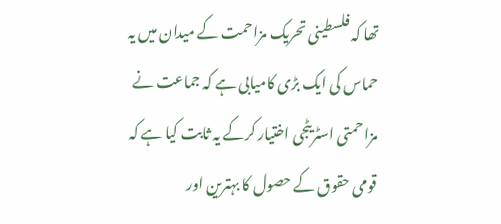تھا کہ فلسطینی تحریک مزاحمت کے میدان میں یہ حماس کی ایک بڑی کامیابی ہے کہ جماعت نے مزاحمتی اسٹریٹجی اختیار کرکے یہ ثابت کیا ہے کہ قومی حقوق کے حصول کا بہترین اور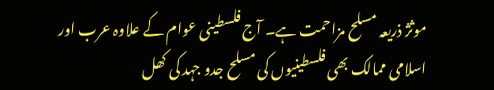موثژ ذریعہ مسلح مزاحمت ہے۔ آج فلسطینی عوام کے علاوہ عرب اور اسلامی ممالک بھی فلسطینیوں کی مسلح جدو جہد کی کھل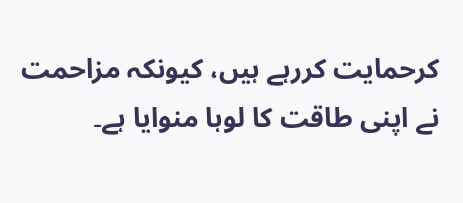کرحمایت کررہے ہیں، کیونکہ مزاحمت نے اپنی طاقت کا لوہا منوایا ہے۔